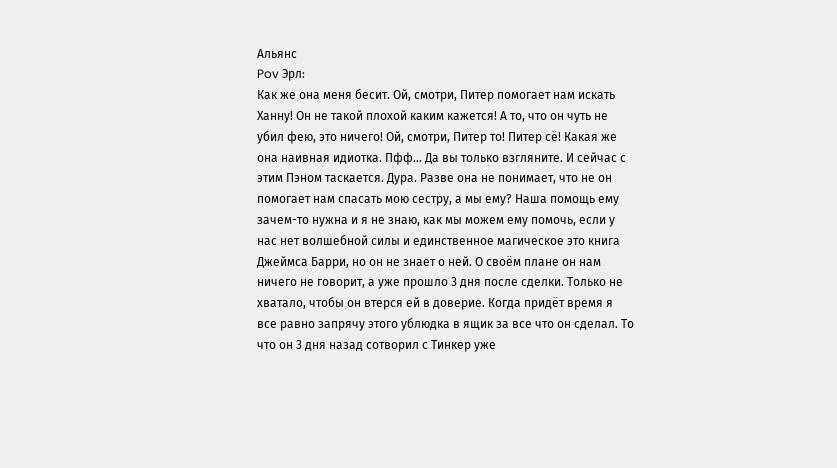Альянс
Pov Эрл:
Как же она меня бесит. Ой, смотри, Питер помогает нам искать Ханну! Он не такой плохой каким кажется! А то, что он чуть не убил фею, это ничего! Ой, смотри, Питер то! Питер сё! Какая же она наивная идиотка. Пфф… Да вы только взгляните. И сейчас с этим Пэном таскается. Дура. Разве она не понимает, что не он помогает нам спасать мою сестру, а мы ему? Наша помощь ему зачем-то нужна и я не знаю, как мы можем ему помочь, если у нас нет волшебной силы и единственное магическое это книга Джеймса Барри, но он не знает о ней. О своём плане он нам ничего не говорит, а уже прошло 3 дня после сделки. Только не хватало, чтобы он втерся ей в доверие. Когда придёт время я все равно запрячу этого ублюдка в ящик за все что он сделал. То что он 3 дня назад сотворил с Тинкер уже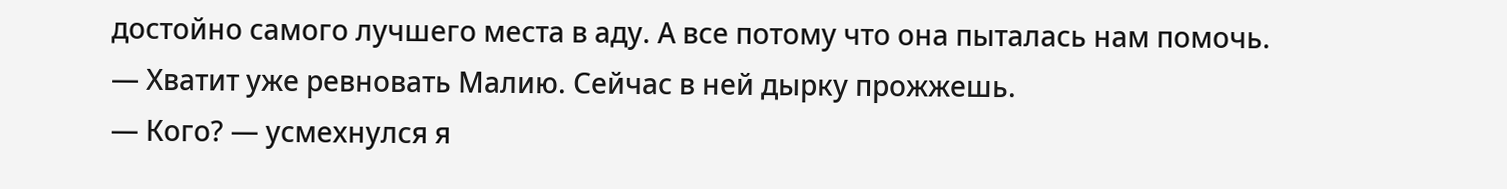достойно самого лучшего места в аду. А все потому что она пыталась нам помочь.
— Хватит уже ревновать Малию. Сейчас в ней дырку прожжешь.
— Кого? — усмехнулся я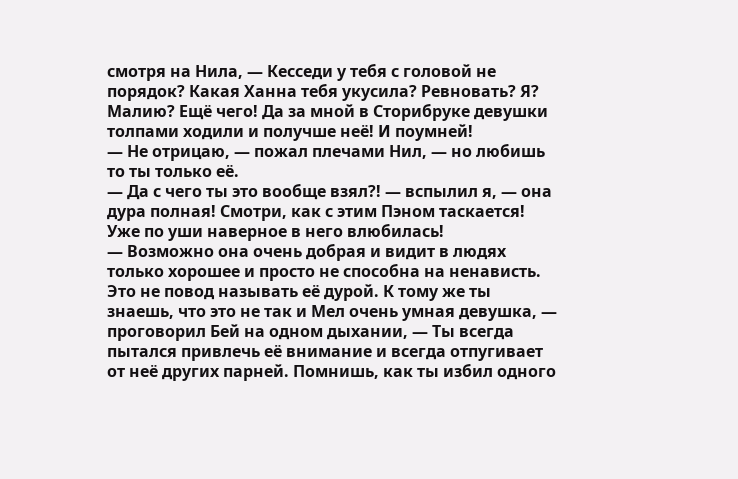смотря на Нила, — Кесседи у тебя с головой не порядок? Какая Ханна тебя укусила? Ревновать? Я? Малию? Ещё чего! Да за мной в Сторибруке девушки толпами ходили и получше неё! И поумней!
— Не отрицаю, — пожал плечами Нил, — но любишь то ты только её.
— Да с чего ты это вообще взял?! — вспылил я, — она дура полная! Смотри, как с этим Пэном таскается! Уже по уши наверное в него влюбилась!
— Возможно она очень добрая и видит в людях только хорошее и просто не способна на ненависть. Это не повод называть её дурой. К тому же ты знаешь, что это не так и Мел очень умная девушка, — проговорил Бей на одном дыхании, — Ты всегда пытался привлечь её внимание и всегда отпугивает от неё других парней. Помнишь, как ты избил одного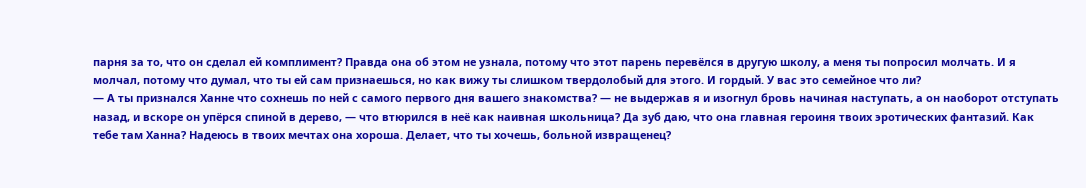парня за то, что он сделал ей комплимент? Правда она об этом не узнала, потому что этот парень перевёлся в другую школу, а меня ты попросил молчать. И я молчал, потому что думал, что ты ей сам признаешься, но как вижу ты слишком твердолобый для этого. И гордый. У вас это семейное что ли?
— А ты признался Ханне что сохнешь по ней с самого первого дня вашего знакомства? — не выдержав я и изогнул бровь начиная наступать, а он наоборот отступать назад, и вскоре он упёрся спиной в дерево, — что втюрился в неё как наивная школьница? Да зуб даю, что она главная героиня твоих эротических фантазий. Как тебе там Ханна? Надеюсь в твоих мечтах она хороша. Делает, что ты хочешь, больной извращенец?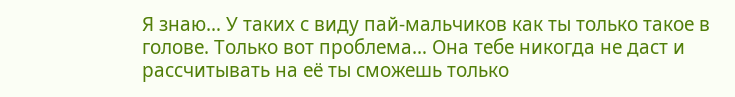Я знаю… У таких с виду пай-мальчиков как ты только такое в голове. Только вот проблема… Она тебе никогда не даст и рассчитывать на её ты сможешь только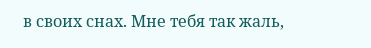в своих снах. Мне тебя так жаль,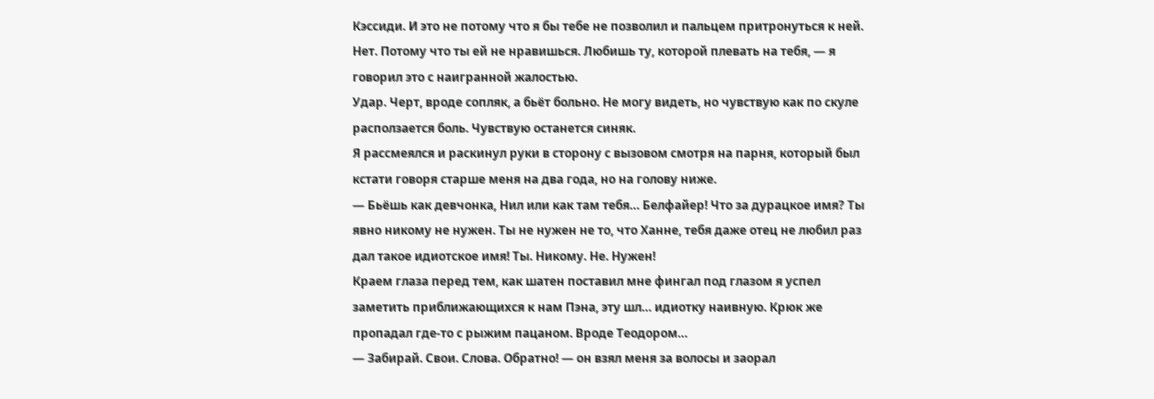Кэссиди. И это не потому что я бы тебе не позволил и пальцем притронуться к ней. Нет. Потому что ты ей не нравишься. Любишь ту, которой плевать на тебя, — я говорил это с наигранной жалостью.
Удар. Черт, вроде сопляк, а бьёт больно. Не могу видеть, но чувствую как по скуле расползается боль. Чувствую останется синяк.
Я рассмеялся и раскинул руки в сторону с вызовом смотря на парня, который был кстати говоря старше меня на два года, но на голову ниже.
— Бьёшь как девчонка, Нил или как там тебя… Белфайер! Что за дурацкое имя? Ты явно никому не нужен. Ты не нужен не то, что Ханне, тебя даже отец не любил раз дал такое идиотское имя! Ты. Никому. Не. Нужен!
Краем глаза перед тем, как шатен поставил мне фингал под глазом я успел заметить приближающихся к нам Пэна, эту шл… идиотку наивную. Крюк же пропадал где-то с рыжим пацаном. Вроде Теодором…
— Забирай. Свои. Слова. Обратно! — он взял меня за волосы и заорал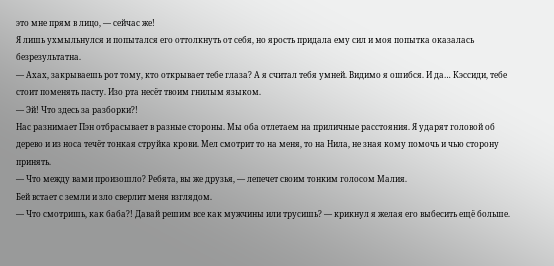это мне прям в лицо, — сейчас же!
Я лишь ухмыльнулся и попытался его оттолкнуть от себя, но ярость придала ему сил и моя попытка оказалась безрезультатна.
— Ахах, закрываешь рот тому, кто открывает тебе глаза? А я считал тебя умней. Видимо я ошибся. И да… Кэссиди, тебе стоит поменять пасту. Изо рта несёт твоим гнилым языком.
— Эй! Что здесь за разборки?!
Нас разнимает Пэн отбрасывает в разные стороны. Мы оба отлетаем на приличные расстояния. Я ударят головой об дерево и из носа течёт тонкая струйка крови. Мел смотрит то на меня, то на Нила, не зная кому помочь и чью сторону принять.
— Что между вами произошло? Ребята, вы же друзья, — лепечет своим тонким голосом Малия.
Бей встает с земли и зло сверлит меня взглядом.
— Что смотришь, как баба?! Давай решим все как мужчины или трусишь? — крикнул я желая его выбесить ещё больше.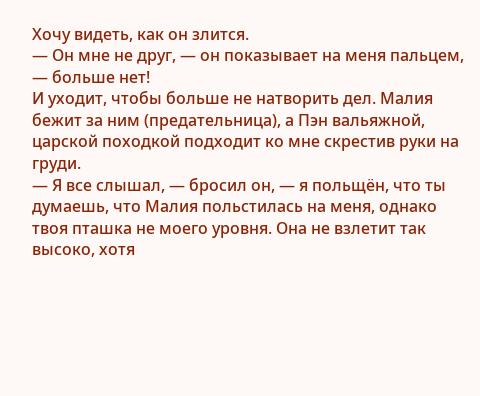Хочу видеть, как он злится.
— Он мне не друг, — он показывает на меня пальцем, — больше нет!
И уходит, чтобы больше не натворить дел. Малия бежит за ним (предательница), а Пэн вальяжной, царской походкой подходит ко мне скрестив руки на груди.
— Я все слышал, — бросил он, — я польщён, что ты думаешь, что Малия польстилась на меня, однако твоя пташка не моего уровня. Она не взлетит так высоко, хотя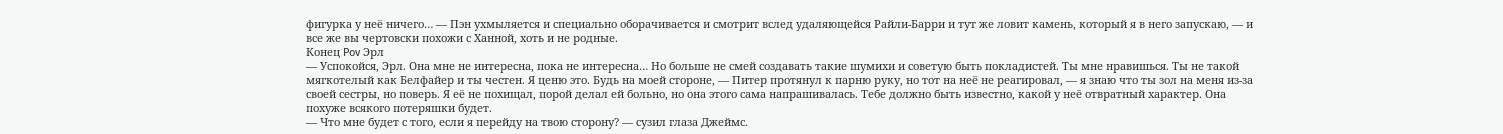фигурка у неё ничего… — Пэн ухмыляется и специально оборачивается и смотрит вслед удаляющейся Райли-Барри и тут же ловит камень, который я в него запускаю, — и все же вы чертовски похожи с Ханной, хоть и не родные.
Конец Pov Эрл
— Успокойся, Эрл. Она мне не интересна, пока не интересна… Но больше не смей создавать такие шумихи и советую быть покладистей. Ты мне нравишься. Ты не такой мягкотелый как Белфайер и ты честен. Я ценю это. Будь на моей стороне, — Питер протянул к парню руку, но тот на неё не реагировал, — я знаю что ты зол на меня из-за своей сестры, но поверь. Я её не похищал, порой делал ей больно, но она этого сама напрашивалась. Тебе должно быть известно, какой у неё отвратный характер. Она похуже всякого потеряшки будет.
— Что мне будет с того, если я перейду на твою сторону? — сузил глаза Джеймс.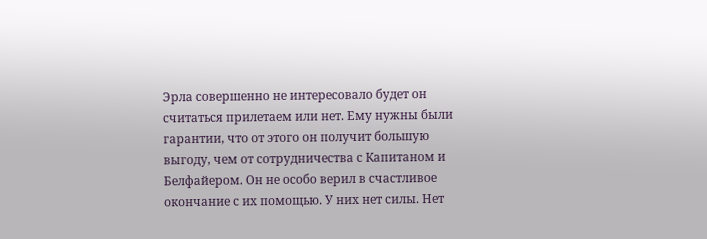Эрла совершенно не интересовало будет он считаться прилетаем или нет. Ему нужны были гарантии, что от этого он получит большую выгоду, чем от сотрудничества с Капитаном и Белфайером. Он не особо верил в счастливое окончание с их помощью. У них нет силы. Нет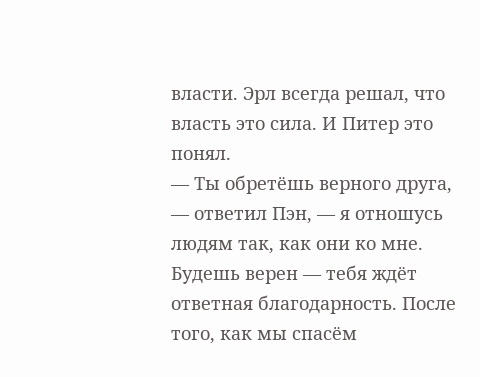власти. Эрл всегда решал, что власть это сила. И Питер это понял.
— Ты обретёшь верного друга, — ответил Пэн, — я отношусь людям так, как они ко мне. Будешь верен — тебя ждёт ответная благодарность. После того, как мы спасём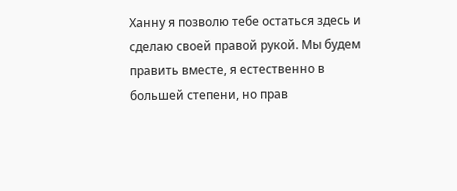Ханну я позволю тебе остаться здесь и сделаю своей правой рукой. Мы будем править вместе, я естественно в большей степени, но прав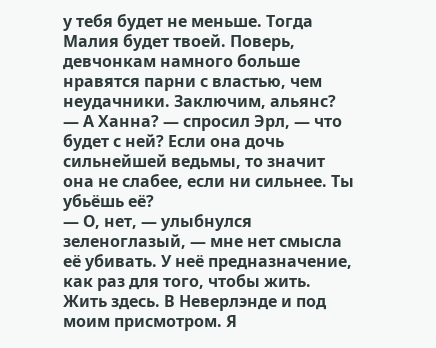у тебя будет не меньше. Тогда Малия будет твоей. Поверь, девчонкам намного больше нравятся парни с властью, чем неудачники. Заключим, альянс?
— А Ханна? — спросил Эрл, — что будет с ней? Если она дочь сильнейшей ведьмы, то значит она не слабее, если ни сильнее. Ты убьёшь её?
— О, нет, — улыбнулся зеленоглазый, — мне нет смысла её убивать. У неё предназначение, как раз для того, чтобы жить. Жить здесь. В Неверлэнде и под моим присмотром. Я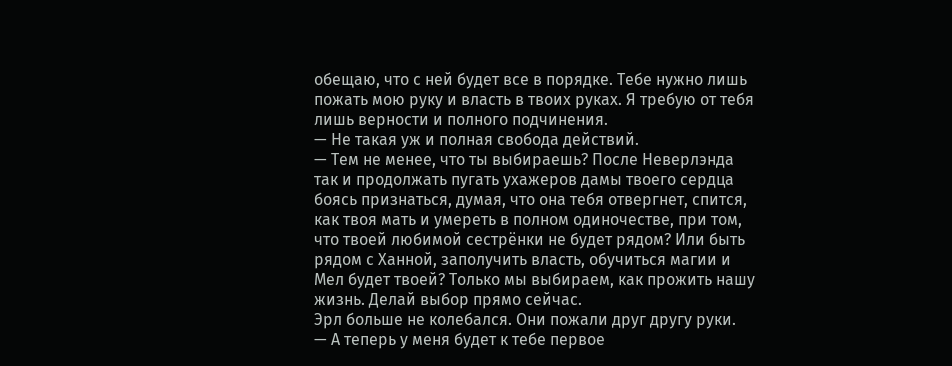обещаю, что с ней будет все в порядке. Тебе нужно лишь пожать мою руку и власть в твоих руках. Я требую от тебя лишь верности и полного подчинения.
— Не такая уж и полная свобода действий.
— Тем не менее, что ты выбираешь? После Неверлэнда так и продолжать пугать ухажеров дамы твоего сердца боясь признаться, думая, что она тебя отвергнет, спится, как твоя мать и умереть в полном одиночестве, при том, что твоей любимой сестрёнки не будет рядом? Или быть рядом с Ханной, заполучить власть, обучиться магии и Мел будет твоей? Только мы выбираем, как прожить нашу жизнь. Делай выбор прямо сейчас.
Эрл больше не колебался. Они пожали друг другу руки.
— А теперь у меня будет к тебе первое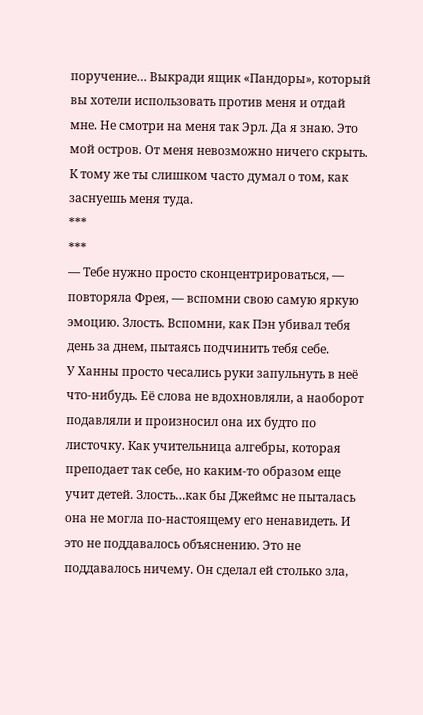поручение… Выкради ящик «Пандоры», который вы хотели использовать против меня и отдай мне. Не смотри на меня так Эрл. Да я знаю. Это мой остров. От меня невозможно ничего скрыть. К тому же ты слишком часто думал о том, как заснуешь меня туда.
***
***
— Тебе нужно просто сконцентрироваться, — повторяла Фрея, — вспомни свою самую яркую эмоцию. Злость. Вспомни, как Пэн убивал тебя день за днем, пытаясь подчинить тебя себе.
У Ханны просто чесались руки запульнуть в неё что-нибудь. Её слова не вдохновляли, а наоборот подавляли и произносил она их будто по листочку. Как учительница алгебры, которая преподает так себе, но каким-то образом еще учит детей. Злость…как бы Джеймс не пыталась она не могла по-настоящему его ненавидеть. И это не поддавалось объяснению. Это не поддавалось ничему. Он сделал ей столько зла,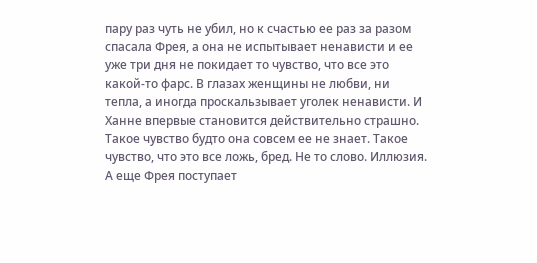пару раз чуть не убил, но к счастью ее раз за разом спасала Фрея, а она не испытывает ненависти и ее уже три дня не покидает то чувство, что все это какой-то фарс. В глазах женщины не любви, ни тепла, а иногда проскальзывает уголек ненависти. И Ханне впервые становится действительно страшно. Такое чувство будто она совсем ее не знает. Такое чувство, что это все ложь, бред. Не то слово. Иллюзия. А еще Фрея поступает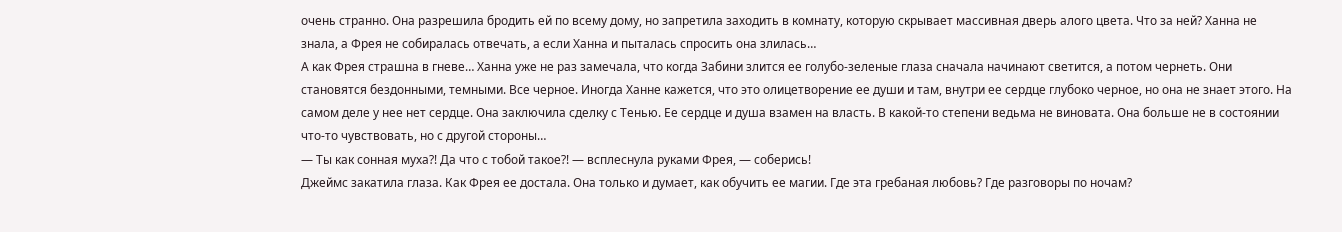очень странно. Она разрешила бродить ей по всему дому, но запретила заходить в комнату, которую скрывает массивная дверь алого цвета. Что за ней? Ханна не знала, а Фрея не собиралась отвечать, а если Ханна и пыталась спросить она злилась…
А как Фрея страшна в гневе… Ханна уже не раз замечала, что когда Забини злится ее голубо-зеленые глаза сначала начинают светится, а потом чернеть. Они становятся бездонными, темными. Все черное. Иногда Ханне кажется, что это олицетворение ее души и там, внутри ее сердце глубоко черное, но она не знает этого. На самом деле у нее нет сердце. Она заключила сделку с Тенью. Ее сердце и душа взамен на власть. В какой-то степени ведьма не виновата. Она больше не в состоянии что-то чувствовать, но с другой стороны…
— Ты как сонная муха?! Да что с тобой такое?! — всплеснула руками Фрея, — соберись!
Джеймс закатила глаза. Как Фрея ее достала. Она только и думает, как обучить ее магии. Где эта гребаная любовь? Где разговоры по ночам?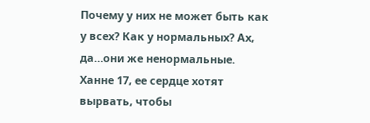Почему у них не может быть как у всех? Как у нормальных? Ах, да…они же ненормальные. Ханне 17, ее сердце хотят вырвать, чтобы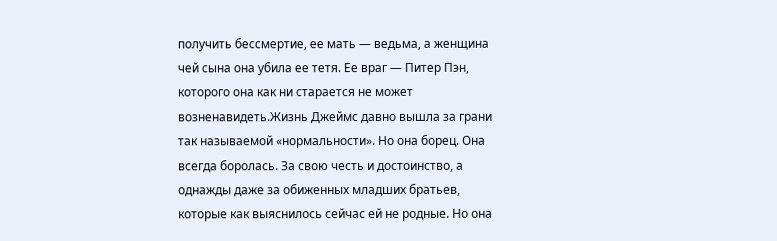получить бессмертие, ее мать — ведьма, а женщина чей сына она убила ее тетя. Ее враг — Питер Пэн, которого она как ни старается не может возненавидеть.Жизнь Джеймс давно вышла за грани так называемой «нормальности». Но она борец. Она всегда боролась. За свою честь и достоинство, а однажды даже за обиженных младших братьев, которые как выяснилось сейчас ей не родные. Но она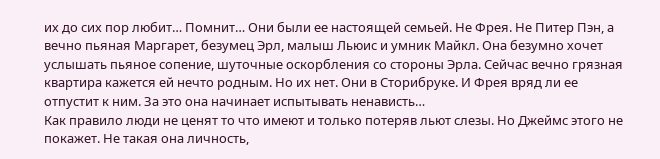их до сих пор любит… Помнит… Они были ее настоящей семьей. Не Фрея. Не Питер Пэн, а вечно пьяная Маргарет, безумец Эрл, малыш Льюис и умник Майкл. Она безумно хочет услышать пьяное сопение, шуточные оскорбления со стороны Эрла. Сейчас вечно грязная квартира кажется ей нечто родным. Но их нет. Они в Сторибруке. И Фрея вряд ли ее отпустит к ним. За это она начинает испытывать ненависть…
Как правило люди не ценят то что имеют и только потеряв льют слезы. Но Джеймс этого не покажет. Не такая она личность,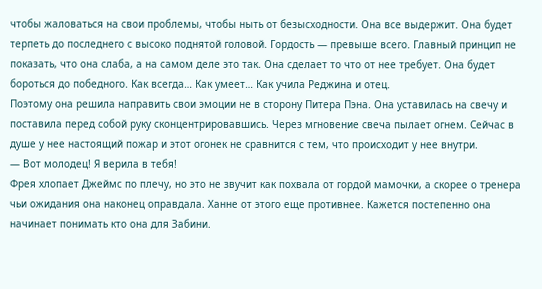чтобы жаловаться на свои проблемы, чтобы ныть от безысходности. Она все выдержит. Она будет терпеть до последнего с высоко поднятой головой. Гордость — превыше всего. Главный принцип не показать, что она слаба, а на самом деле это так. Она сделает то что от нее требует. Она будет бороться до победного. Как всегда… Как умеет… Как учила Реджина и отец.
Поэтому она решила направить свои эмоции не в сторону Питера Пэна. Она уставилась на свечу и поставила перед собой руку сконцентрировавшись. Через мгновение свеча пылает огнем. Сейчас в душе у нее настоящий пожар и этот огонек не сравнится с тем, что происходит у нее внутри.
— Вот молодец! Я верила в тебя!
Фрея хлопает Джеймс по плечу, но это не звучит как похвала от гордой мамочки, а скорее о тренера чьи ожидания она наконец оправдала. Ханне от этого еще противнее. Кажется постепенно она начинает понимать кто она для Забини.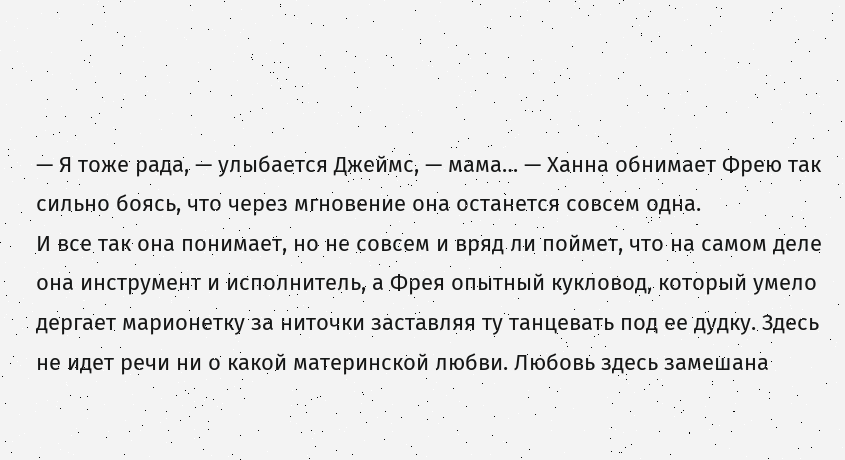— Я тоже рада, — улыбается Джеймс, — мама… — Ханна обнимает Фрею так сильно боясь, что через мгновение она останется совсем одна.
И все так она понимает, но не совсем и вряд ли поймет, что на самом деле она инструмент и исполнитель, а Фрея опытный кукловод, который умело дергает марионетку за ниточки заставляя ту танцевать под ее дудку. Здесь не идет речи ни о какой материнской любви. Любовь здесь замешана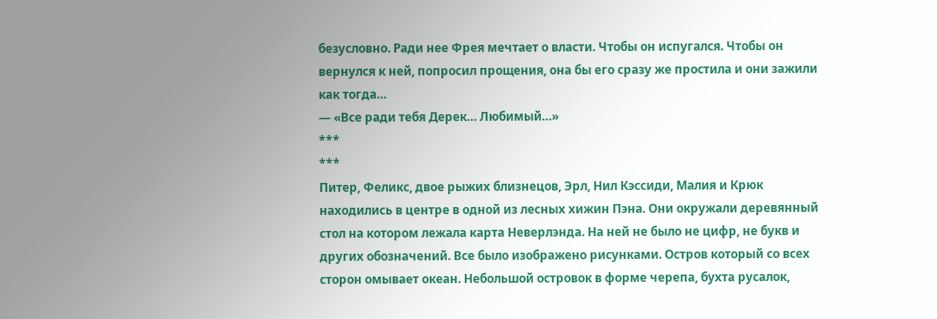безусловно. Ради нее Фрея мечтает о власти. Чтобы он испугался. Чтобы он вернулся к ней, попросил прощения, она бы его сразу же простила и они зажили как тогда…
— «Все ради тебя Дерек… Любимый…»
***
***
Питер, Феликс, двое рыжих близнецов, Эрл, Нил Кэссиди, Малия и Крюк находились в центре в одной из лесных хижин Пэна. Они окружали деревянный стол на котором лежала карта Неверлэнда. На ней не было не цифр, не букв и других обозначений. Все было изображено рисунками. Остров который со всех сторон омывает океан. Небольшой островок в форме черепа, бухта русалок,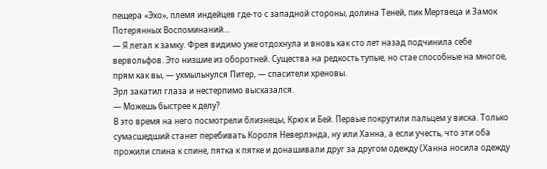пещера «Эхо», племя индейцев где-то с западной стороны, долина Теней, пик Мертвеца и Замок Потерянных Воспоминаний…
— Я летал к замку. Фрея видимо уже отдохнула и вновь как сто лет назад подчинила себе вервольфов. Это низшие из оборотней. Существа на редкость тупые, но стае способные на многое, прям как вы, — ухмыльнулся Питер, — спасители хреновы.
Эрл закатил глаза и нестерпимо высказался.
— Можешь быстрее к делу?
В это время на него посмотрели близнецы, Крюк и Бей. Первые покрутили пальцем у виска. Только сумасшедший станет перебивать Короля Неверлэнда, ну или Ханна, а если учесть, что эти оба прожили спина к спине, пятка к пятке и донашивали друг за другом одежду (Ханна носила одежду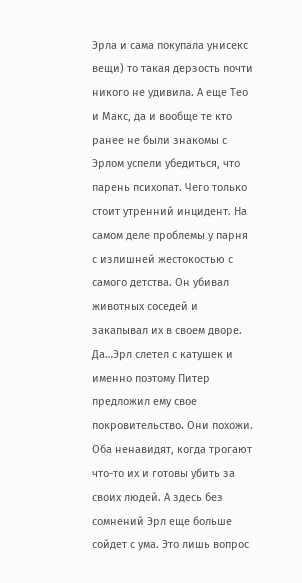Эрла и сама покупала унисекс вещи) то такая дерзость почти никого не удивила. А еще Тео и Макс, да и вообще те кто ранее не были знакомы с Эрлом успели убедиться, что парень психопат. Чего только стоит утренний инцидент. На самом деле проблемы у парня с излишней жестокостью с самого детства. Он убивал животных соседей и закапывал их в своем дворе. Да…Эрл слетел с катушек и именно поэтому Питер предложил ему свое покровительство. Они похожи. Оба ненавидят, когда трогают что-то их и готовы убить за своих людей. А здесь без сомнений Эрл еще больше сойдет с ума. Это лишь вопрос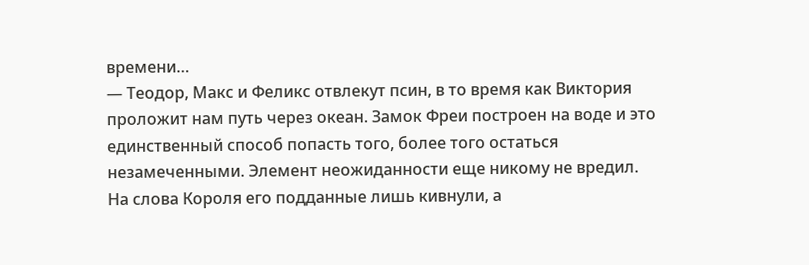времени…
— Теодор, Макс и Феликс отвлекут псин, в то время как Виктория проложит нам путь через океан. Замок Фреи построен на воде и это единственный способ попасть того, более того остаться незамеченными. Элемент неожиданности еще никому не вредил.
На слова Короля его подданные лишь кивнули, а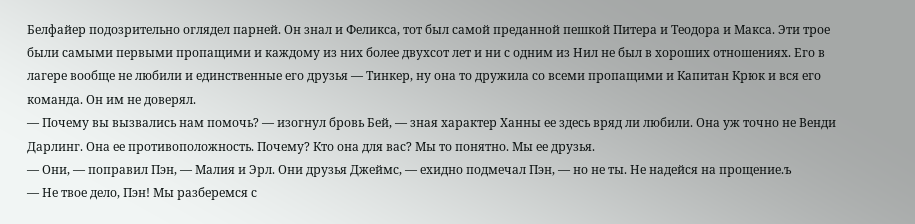Белфайер подозрительно оглядел парней. Он знал и Феликса, тот был самой преданной пешкой Питера и Теодора и Макса. Эти трое были самыми первыми пропащими и каждому из них более двухсот лет и ни с одним из Нил не был в хороших отношениях. Его в лагере вообще не любили и единственные его друзья — Тинкер, ну она то дружила со всеми пропащими и Капитан Крюк и вся его команда. Он им не доверял.
— Почему вы вызвались нам помочь? — изогнул бровь Бей, — зная характер Ханны ее здесь вряд ли любили. Она уж точно не Венди Дарлинг. Она ее противоположность. Почему? Кто она для вас? Мы то понятно. Мы ее друзья.
— Они, — поправил Пэн, — Малия и Эрл. Они друзья Джеймс, — ехидно подмечал Пэн, — но не ты. Не надейся на прощение.ъ
— Не твое дело, Пэн! Мы разберемся с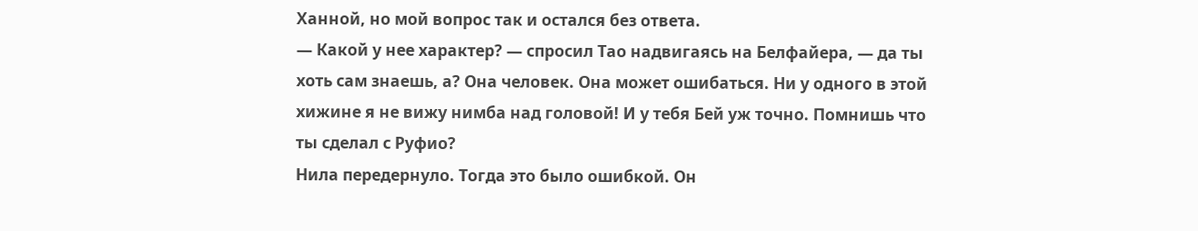Ханной, но мой вопрос так и остался без ответа.
— Какой у нее характер? — спросил Тао надвигаясь на Белфайера, — да ты хоть сам знаешь, а? Она человек. Она может ошибаться. Ни у одного в этой хижине я не вижу нимба над головой! И у тебя Бей уж точно. Помнишь что ты сделал с Руфио?
Нила передернуло. Тогда это было ошибкой. Он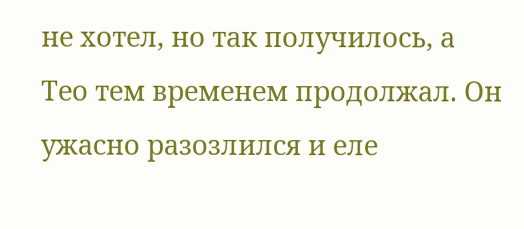не хотел, но так получилось, а Тео тем временем продолжал. Он ужасно разозлился и еле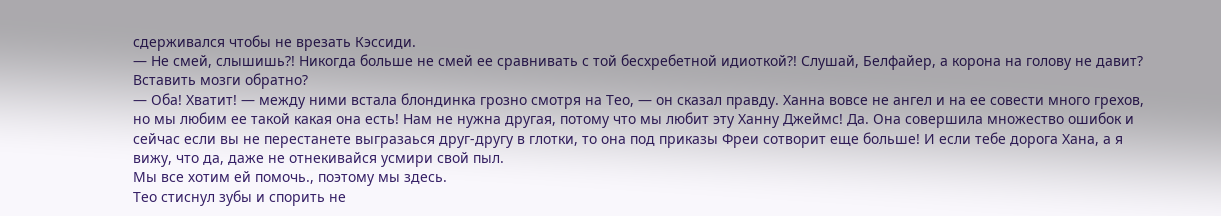сдерживался чтобы не врезать Кэссиди.
— Не смей, слышишь?! Никогда больше не смей ее сравнивать с той бесхребетной идиоткой?! Слушай, Белфайер, а корона на голову не давит? Вставить мозги обратно?
— Оба! Хватит! — между ними встала блондинка грозно смотря на Тео, — он сказал правду. Ханна вовсе не ангел и на ее совести много грехов, но мы любим ее такой какая она есть! Нам не нужна другая, потому что мы любит эту Ханну Джеймс! Да. Она совершила множество ошибок и сейчас если вы не перестанете выгразаься друг-другу в глотки, то она под приказы Фреи сотворит еще больше! И если тебе дорога Хана, а я вижу, что да, даже не отнекивайся усмири свой пыл.
Мы все хотим ей помочь., поэтому мы здесь.
Тео стиснул зубы и спорить не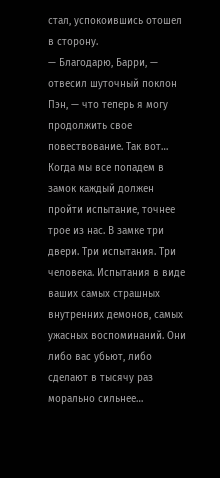стал, успокоившись отошел в сторону.
— Благодарю, Барри, — отвесил шуточный поклон Пэн, — что теперь я могу продолжить свое повествование. Так вот… Когда мы все попадем в замок каждый должен пройти испытание, точнее трое из нас. В замке три двери. Три испытания. Три человека. Испытания в виде ваших самых страшных внутренних демонов, самых ужасных воспоминаний. Они либо вас убьют, либо сделают в тысячу раз морально сильнее…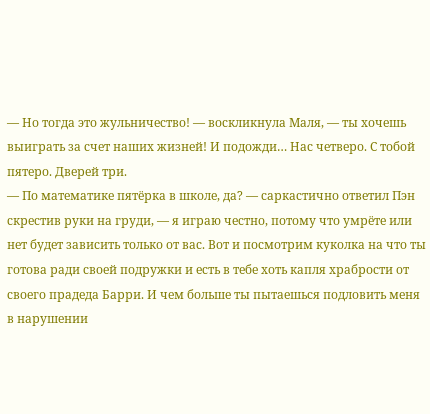— Но тогда это жульничество! — воскликнула Маля, — ты хочешь выиграть за счет наших жизней! И подожди… Нас четверо. С тобой пятеро. Дверей три.
— По математике пятёрка в школе, да? — саркастично ответил Пэн скрестив руки на груди, — я играю честно, потому что умрёте или нет будет зависить только от вас. Вот и посмотрим куколка на что ты готова ради своей подружки и есть в тебе хоть капля храбрости от своего прадеда Барри. И чем больше ты пытаешься подловить меня в нарушении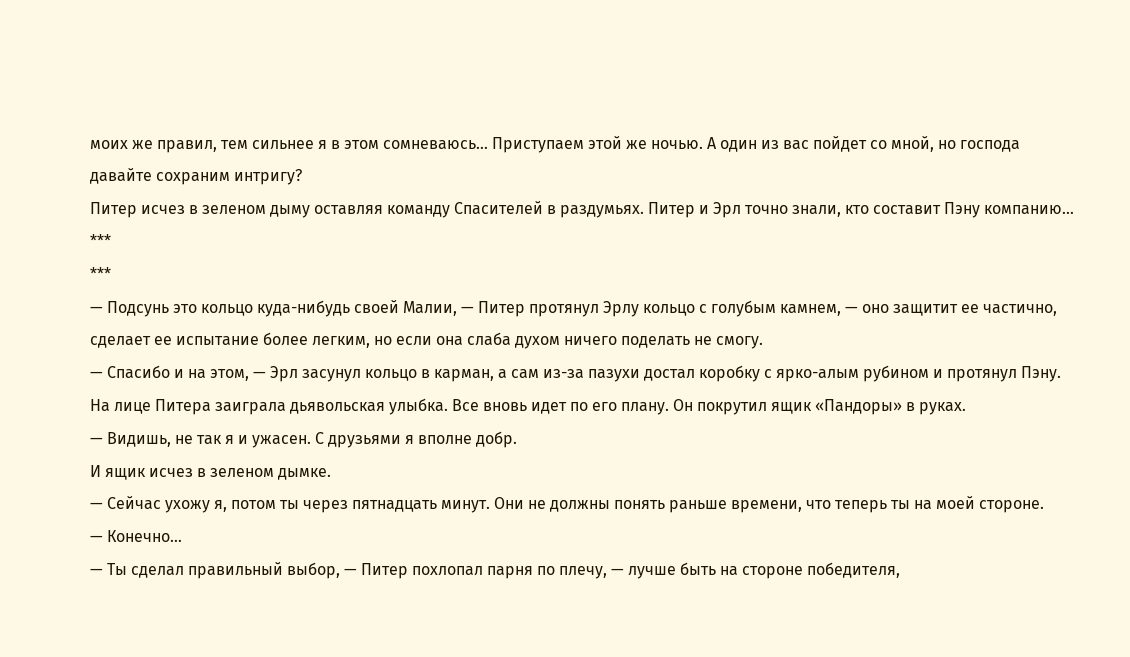моих же правил, тем сильнее я в этом сомневаюсь… Приступаем этой же ночью. А один из вас пойдет со мной, но господа давайте сохраним интригу?
Питер исчез в зеленом дыму оставляя команду Спасителей в раздумьях. Питер и Эрл точно знали, кто составит Пэну компанию…
***
***
— Подсунь это кольцо куда-нибудь своей Малии, — Питер протянул Эрлу кольцо с голубым камнем, — оно защитит ее частично, сделает ее испытание более легким, но если она слаба духом ничего поделать не смогу.
— Спасибо и на этом, — Эрл засунул кольцо в карман, а сам из-за пазухи достал коробку с ярко-алым рубином и протянул Пэну.
На лице Питера заиграла дьявольская улыбка. Все вновь идет по его плану. Он покрутил ящик «Пандоры» в руках.
— Видишь, не так я и ужасен. С друзьями я вполне добр.
И ящик исчез в зеленом дымке.
— Сейчас ухожу я, потом ты через пятнадцать минут. Они не должны понять раньше времени, что теперь ты на моей стороне.
— Конечно…
— Ты сделал правильный выбор, — Питер похлопал парня по плечу, — лучше быть на стороне победителя,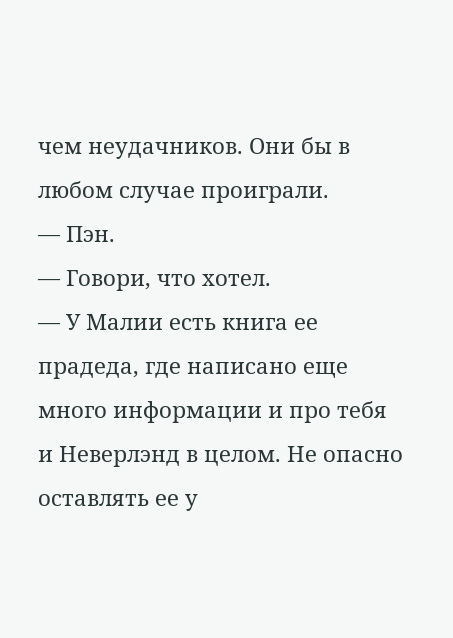чем неудачников. Они бы в любом случае проиграли.
— Пэн.
— Говори, что хотел.
— У Малии есть книга ее прадеда, где написано еще много информации и про тебя и Неверлэнд в целом. Не опасно оставлять ее у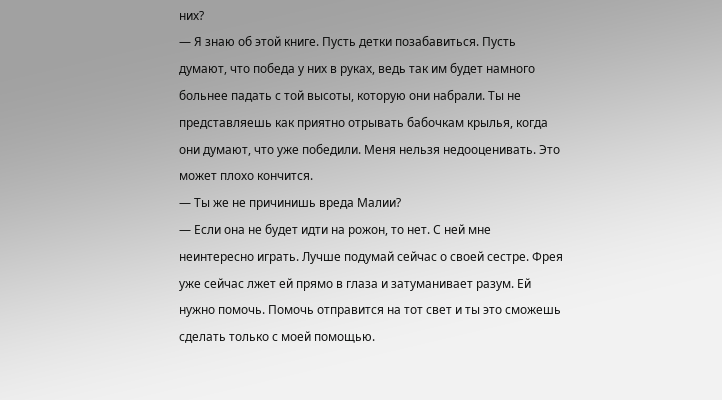них?
— Я знаю об этой книге. Пусть детки позабавиться. Пусть думают, что победа у них в руках, ведь так им будет намного больнее падать с той высоты, которую они набрали. Ты не представляешь как приятно отрывать бабочкам крылья, когда они думают, что уже победили. Меня нельзя недооценивать. Это может плохо кончится.
— Ты же не причинишь вреда Малии?
— Если она не будет идти на рожон, то нет. С ней мне неинтересно играть. Лучше подумай сейчас о своей сестре. Фрея уже сейчас лжет ей прямо в глаза и затуманивает разум. Ей нужно помочь. Помочь отправится на тот свет и ты это сможешь сделать только с моей помощью.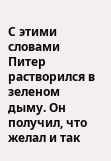С этими словами Питер растворился в зеленом дыму. Он получил, что желал и так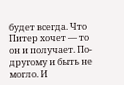будет всегда. Что Питер хочет — то он и получает. По-другому и быть не могло. И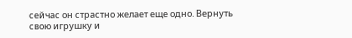сейчас он страстно желает еще одно. Вернуть свою игрушку и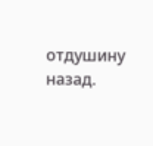отдушину назад.